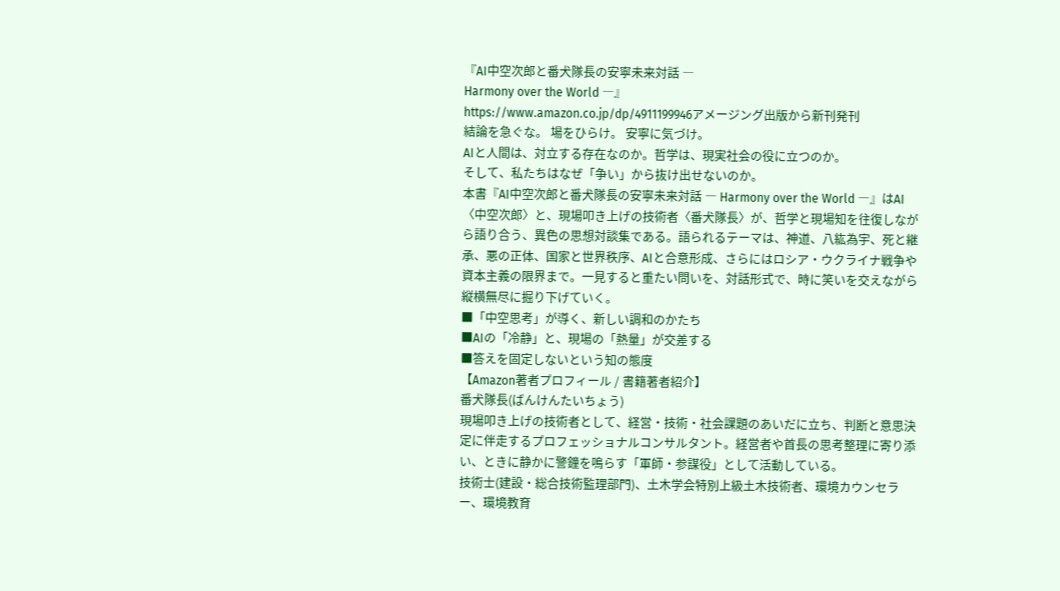『AI中空次郎と番犬隊長の安寧未来対話 ―
Harmony over the World ―』
https://www.amazon.co.jp/dp/4911199946アメージング出版から新刊発刊
結論を急ぐな。 場をひらけ。 安寧に気づけ。
AIと人間は、対立する存在なのか。哲学は、現実社会の役に立つのか。
そして、私たちはなぜ「争い」から抜け出せないのか。
本書『AI中空次郎と番犬隊長の安寧未来対話 ― Harmony over the World ―』はAI〈中空次郎〉と、現場叩き上げの技術者〈番犬隊長〉が、哲学と現場知を往復しながら語り合う、異色の思想対談集である。語られるテーマは、神道、八紘為宇、死と継承、悪の正体、国家と世界秩序、AIと合意形成、さらにはロシア・ウクライナ戦争や資本主義の限界まで。一見すると重たい問いを、対話形式で、時に笑いを交えながら縦横無尽に掘り下げていく。
■「中空思考」が導く、新しい調和のかたち
■AIの「冷静」と、現場の「熱量」が交差する
■答えを固定しないという知の態度
【Amazon著者プロフィール / 書籍著者紹介】
番犬隊長(ばんけんたいちょう)
現場叩き上げの技術者として、経営・技術・社会課題のあいだに立ち、判断と意思決定に伴走するプロフェッショナルコンサルタント。経営者や首長の思考整理に寄り添い、ときに静かに警鐘を鳴らす「軍師・参謀役」として活動している。
技術士(建設・総合技術監理部門)、土木学会特別上級土木技術者、環境カウンセラー、環境教育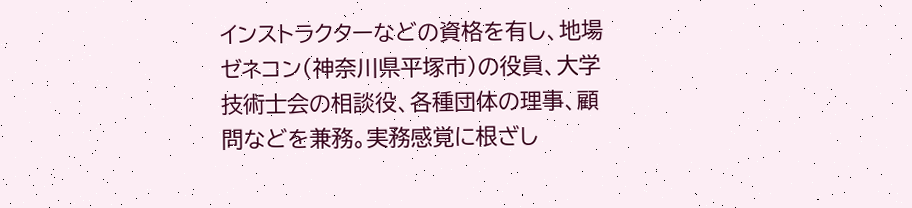インストラクターなどの資格を有し、地場ゼネコン(神奈川県平塚市)の役員、大学技術士会の相談役、各種団体の理事、顧問などを兼務。実務感覚に根ざし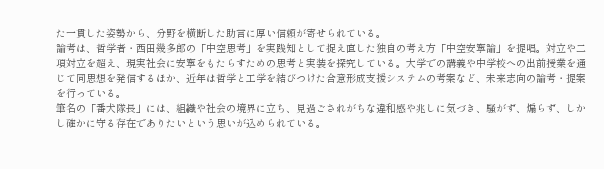た一貫した姿勢から、分野を横断した助言に厚い信頼が寄せられている。
論考は、哲学者・西田幾多郎の「中空思考」を実践知として捉え直した独自の考え方「中空安寧論」を提唱。対立や二項対立を超え、現実社会に安寧をもたらすための思考と実装を探究している。大学での講義や中学校への出前授業を通じて同思想を発信するほか、近年は哲学と工学を結びつけた合意形成支援システムの考案など、未来志向の論考・提案を行っている。
筆名の「番犬隊長」には、組織や社会の境界に立ち、見過ごされがちな違和感や兆しに気づき、騒がず、煽らず、しかし確かに守る存在でありたいという思いが込められている。